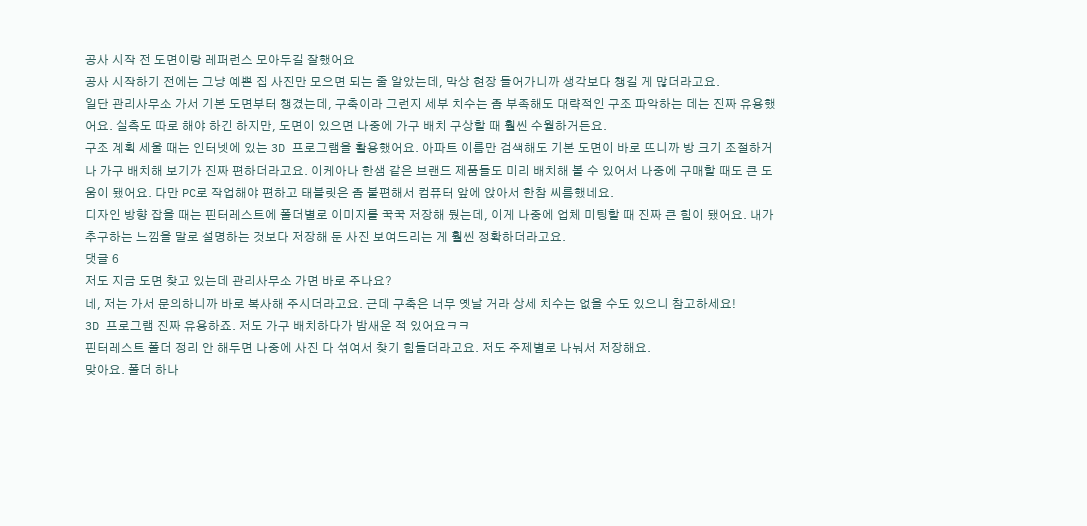공사 시작 전 도면이랑 레퍼런스 모아두길 잘했어요
공사 시작하기 전에는 그냥 예쁜 집 사진만 모으면 되는 줄 알았는데, 막상 현장 들어가니까 생각보다 챙길 게 많더라고요.
일단 관리사무소 가서 기본 도면부터 챙겼는데, 구축이라 그런지 세부 치수는 좀 부족해도 대략적인 구조 파악하는 데는 진짜 유용했어요. 실측도 따로 해야 하긴 하지만, 도면이 있으면 나중에 가구 배치 구상할 때 훨씬 수월하거든요.
구조 계획 세울 때는 인터넷에 있는 3D 프로그램을 활용했어요. 아파트 이름만 검색해도 기본 도면이 바로 뜨니까 방 크기 조절하거나 가구 배치해 보기가 진짜 편하더라고요. 이케아나 한샘 같은 브랜드 제품들도 미리 배치해 볼 수 있어서 나중에 구매할 때도 큰 도움이 됐어요. 다만 PC로 작업해야 편하고 태블릿은 좀 불편해서 컴퓨터 앞에 앉아서 한참 씨름했네요.
디자인 방향 잡을 때는 핀터레스트에 폴더별로 이미지를 꾹꾹 저장해 뒀는데, 이게 나중에 업체 미팅할 때 진짜 큰 힘이 됐어요. 내가 추구하는 느낌을 말로 설명하는 것보다 저장해 둔 사진 보여드리는 게 훨씬 정확하더라고요.
댓글 6
저도 지금 도면 찾고 있는데 관리사무소 가면 바로 주나요?
네, 저는 가서 문의하니까 바로 복사해 주시더라고요. 근데 구축은 너무 옛날 거라 상세 치수는 없을 수도 있으니 참고하세요!
3D 프로그램 진짜 유용하죠. 저도 가구 배치하다가 밤새운 적 있어요ㅋㅋ
핀터레스트 폴더 정리 안 해두면 나중에 사진 다 섞여서 찾기 힘들더라고요. 저도 주제별로 나눠서 저장해요.
맞아요. 폴더 하나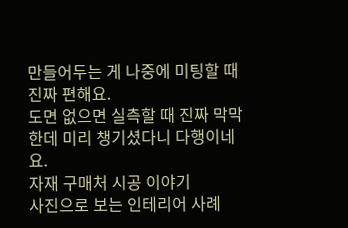만들어두는 게 나중에 미팅할 때 진짜 편해요.
도면 없으면 실측할 때 진짜 막막한데 미리 챙기셨다니 다행이네요.
자재 구매처 시공 이야기
사진으로 보는 인테리어 사례